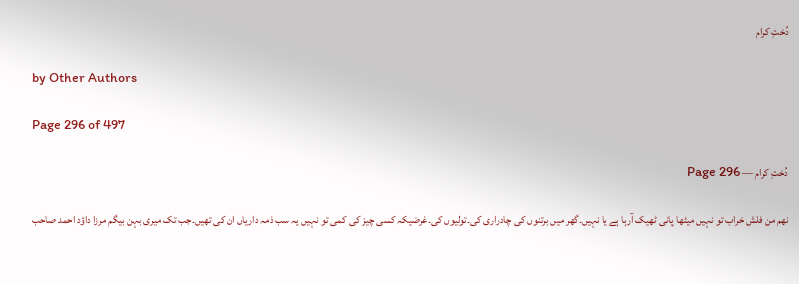دُختِ کرام

by Other Authors

Page 296 of 497

دُختِ کرام — Page 296

نهم من فلش خراب تو نہیں میٹھا پانی ٹھیک آرہا ہے یا نہیں۔گھر میں برتنوں کی چادراری کی۔تولیوں کی۔غرضیکہ کسی چیز کی کمی تو نہیں یہ سب ذمہ داریاں ان کی تھیں۔جب تک میری بہن بیگم مرزا داؤد احمد صاحب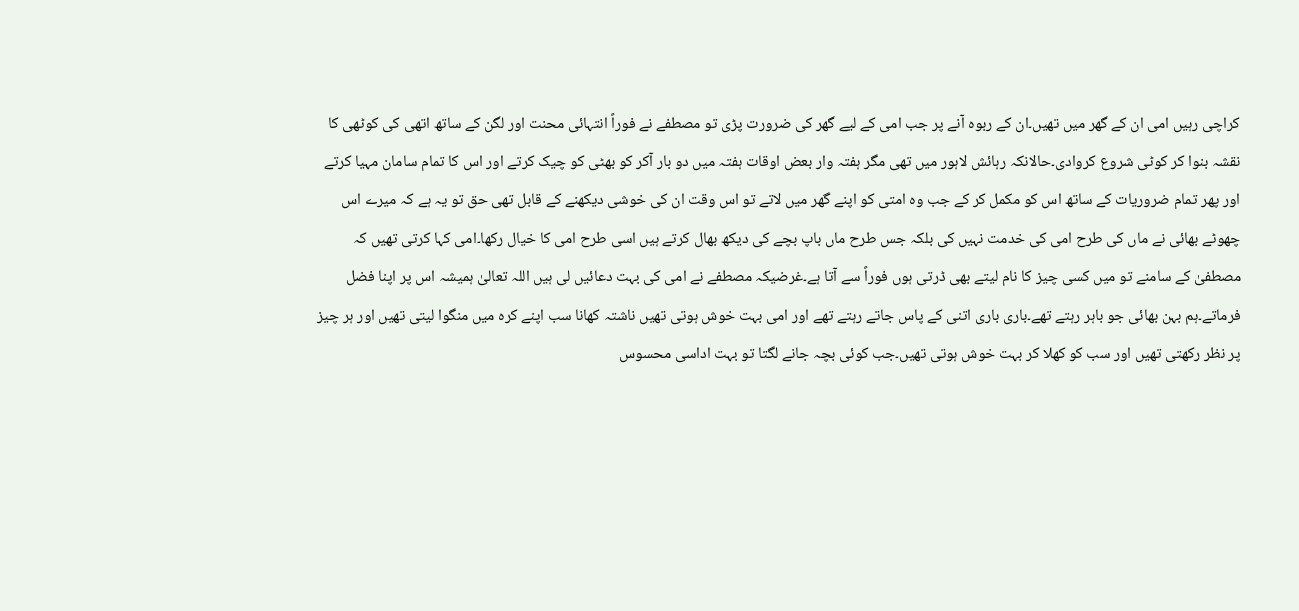کراچی رہیں امی ان کے گھر میں تھیں۔ان کے ربوہ آنے پر جب امی کے لیے گھر کی ضرورت پڑی تو مصطفے نے فوراً انتہائی محنت اور لگن کے ساتھ اتھی کی کوٹھی کا نقشہ بنوا کر کوٹی شروع کروادی۔حالانکہ رہائش لاہور میں تھی مگر ہفتہ وار بعض اوقات ہفتہ میں دو بار آکر کو بھٹی کو چیک کرتے اور اس کا تمام سامان مہیا کرتے اور پھر تمام ضروریات کے ساتھ اس کو مکمل کر کے جب وہ امتی کو اپنے گھر میں لاتے تو اس وقت ان کی خوشی دیکھنے کے قابل تھی حق تو یہ ہے کہ میرے اس چھوٹے بھائی نے ماں کی طرح امی کی خدمت نہیں کی بلکہ جس طرح ماں باپ بچے کی دیکھ بھال کرتے ہیں اسی طرح امی کا خیال رکھا۔امی کہا کرتی تھیں کہ مصطفیٰ کے سامنے تو میں کسی چیز کا نام لیتے بھی ڈرتی ہوں فوراً سے آتا ہے۔غرضیکہ مصطفے نے امی کی بہت دعائیں لی ہیں اللہ تعالیٰ ہمیشہ اس پر اپنا فضل فرماتے۔ہم بہن بھائی جو باہر رہتے تھے۔باری باری اتنی کے پاس جاتے رہتے تھے اور امی بہت خوش ہوتی تھیں ناشتہ کھانا سب اپنے کرہ میں منگوا لیتی تھیں اور ہر چیز پر نظر رکھتی تھیں اور سب کو کھلا کر بہت خوش ہوتی تھیں۔جب کوئی بچہ جانے لگتا تو بہت اداسی محسوس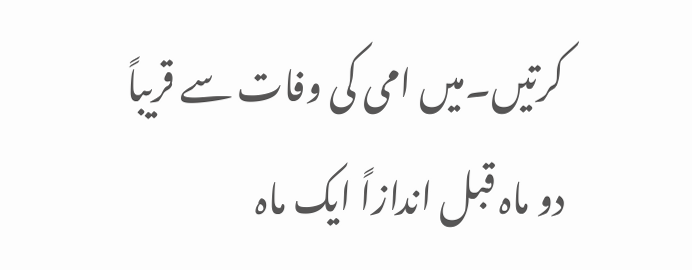کرتیں۔میں امی کی وفات سے قریباً دو ماہ قبل اندازاً ایک ماہ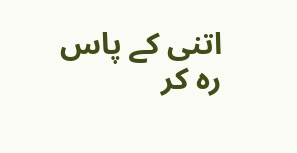اتنی کے پاس رہ کر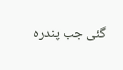گئی جب پندرہ